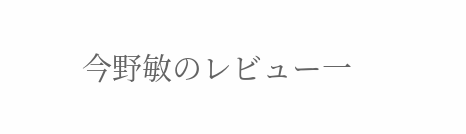今野敏のレビュー一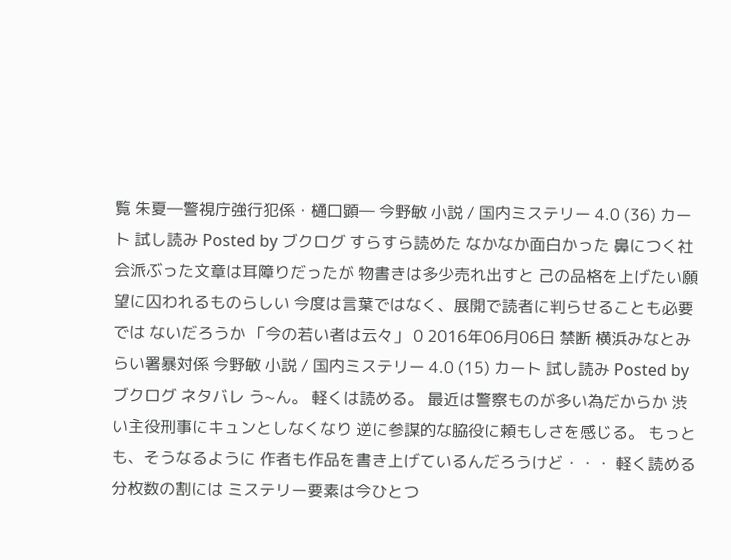覧 朱夏―警視庁強行犯係・樋口顕― 今野敏 小説 / 国内ミステリー 4.0 (36) カート 試し読み Posted by ブクログ すらすら読めた なかなか面白かった 鼻につく社会派ぶった文章は耳障りだったが 物書きは多少売れ出すと 己の品格を上げたい願望に囚われるものらしい 今度は言葉ではなく、展開で読者に判らせることも必要では ないだろうか 「今の若い者は云々」 0 2016年06月06日 禁断 横浜みなとみらい署暴対係 今野敏 小説 / 国内ミステリー 4.0 (15) カート 試し読み Posted by ブクログ ネタバレ う~ん。 軽くは読める。 最近は警察ものが多い為だからか 渋い主役刑事にキュンとしなくなり 逆に参謀的な脇役に頼もしさを感じる。 もっとも、そうなるように 作者も作品を書き上げているんだろうけど・・・ 軽く読める分枚数の割には ミステリー要素は今ひとつ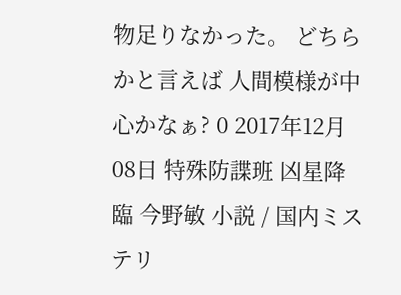物足りなかった。 どちらかと言えば 人間模様が中心かなぁ? 0 2017年12月08日 特殊防諜班 凶星降臨 今野敏 小説 / 国内ミステリ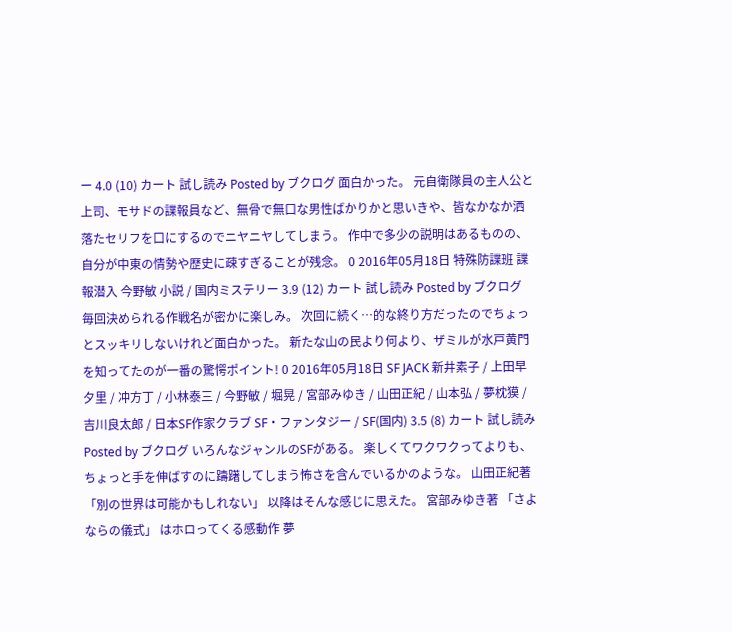ー 4.0 (10) カート 試し読み Posted by ブクログ 面白かった。 元自衛隊員の主人公と上司、モサドの諜報員など、無骨で無口な男性ばかりかと思いきや、皆なかなか洒落たセリフを口にするのでニヤニヤしてしまう。 作中で多少の説明はあるものの、自分が中東の情勢や歴史に疎すぎることが残念。 0 2016年05月18日 特殊防諜班 諜報潜入 今野敏 小説 / 国内ミステリー 3.9 (12) カート 試し読み Posted by ブクログ 毎回決められる作戦名が密かに楽しみ。 次回に続く…的な終り方だったのでちょっとスッキリしないけれど面白かった。 新たな山の民より何より、ザミルが水戸黄門を知ってたのが一番の驚愕ポイント! 0 2016年05月18日 SF JACK 新井素子 / 上田早夕里 / 冲方丁 / 小林泰三 / 今野敏 / 堀晃 / 宮部みゆき / 山田正紀 / 山本弘 / 夢枕獏 / 吉川良太郎 / 日本SF作家クラブ SF・ファンタジー / SF(国内) 3.5 (8) カート 試し読み Posted by ブクログ いろんなジャンルのSFがある。 楽しくてワクワクってよりも、ちょっと手を伸ばすのに躊躇してしまう怖さを含んでいるかのような。 山田正紀著 「別の世界は可能かもしれない」 以降はそんな感じに思えた。 宮部みゆき著 「さよならの儀式」 はホロってくる感動作 夢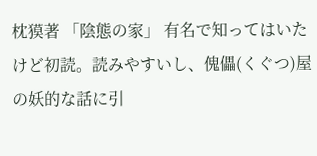枕獏著 「陰態の家」 有名で知ってはいたけど初読。読みやすいし、傀儡(くぐつ)屋の妖的な話に引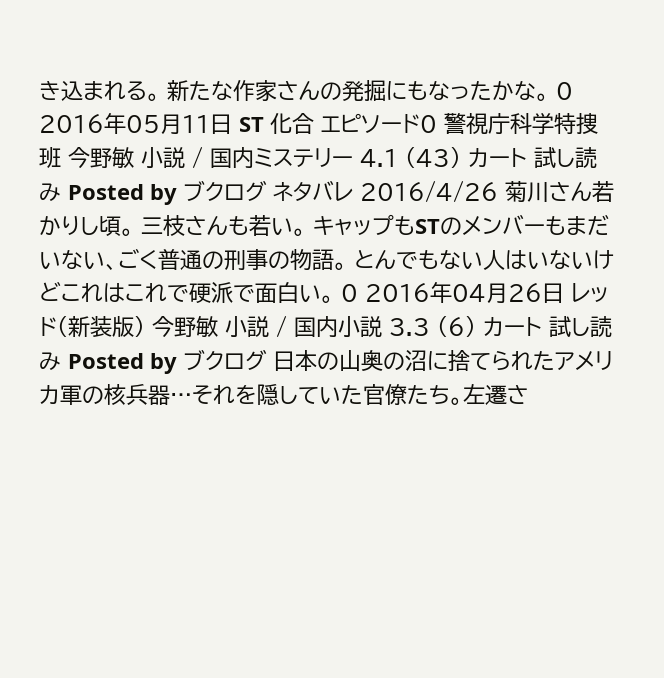き込まれる。 新たな作家さんの発掘にもなったかな。 0 2016年05月11日 ST 化合 エピソード0 警視庁科学特捜班 今野敏 小説 / 国内ミステリー 4.1 (43) カート 試し読み Posted by ブクログ ネタバレ 2016/4/26 菊川さん若かりし頃。 三枝さんも若い。 キャップもSTのメンバーもまだいない、ごく普通の刑事の物語。 とんでもない人はいないけどこれはこれで硬派で面白い。 0 2016年04月26日 レッド(新装版) 今野敏 小説 / 国内小説 3.3 (6) カート 試し読み Posted by ブクログ 日本の山奥の沼に捨てられたアメリカ軍の核兵器…それを隠していた官僚たち。左遷さ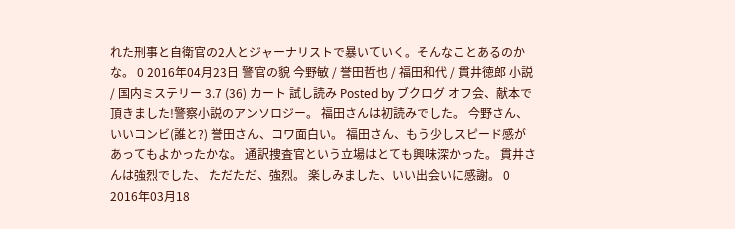れた刑事と自衛官の2人とジャーナリストで暴いていく。そんなことあるのかな。 0 2016年04月23日 警官の貌 今野敏 / 誉田哲也 / 福田和代 / 貫井徳郎 小説 / 国内ミステリー 3.7 (36) カート 試し読み Posted by ブクログ オフ会、献本で頂きました!警察小説のアンソロジー。 福田さんは初読みでした。 今野さん、いいコンビ(誰と?) 誉田さん、コワ面白い。 福田さん、もう少しスピード感があってもよかったかな。 通訳捜査官という立場はとても興味深かった。 貫井さんは強烈でした、 ただただ、強烈。 楽しみました、いい出会いに感謝。 0 2016年03月18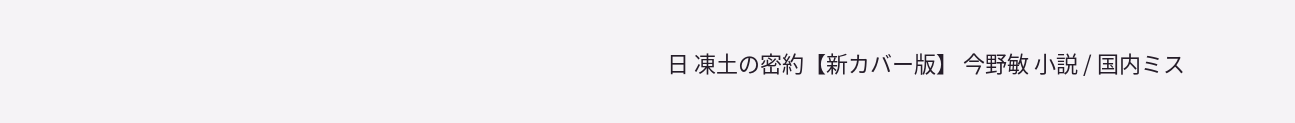日 凍土の密約【新カバー版】 今野敏 小説 / 国内ミス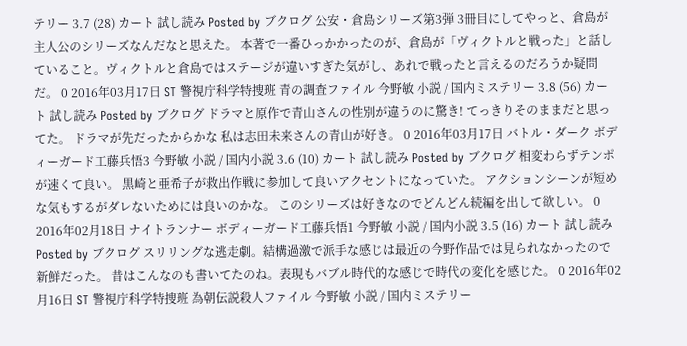テリー 3.7 (28) カート 試し読み Posted by ブクログ 公安・倉島シリーズ第3弾 3冊目にしてやっと、倉島が主人公のシリーズなんだなと思えた。 本著で一番ひっかかったのが、倉島が「ヴィクトルと戦った」と話していること。ヴィクトルと倉島ではステージが違いすぎた気がし、あれで戦ったと言えるのだろうか疑問だ。 0 2016年03月17日 ST 警視庁科学特捜班 青の調査ファイル 今野敏 小説 / 国内ミステリー 3.8 (56) カート 試し読み Posted by ブクログ ドラマと原作で青山さんの性別が違うのに驚き! てっきりそのままだと思ってた。 ドラマが先だったからかな 私は志田未来さんの青山が好き。 0 2016年03月17日 バトル・ダーク ボディーガード工藤兵悟3 今野敏 小説 / 国内小説 3.6 (10) カート 試し読み Posted by ブクログ 相変わらずテンポが速くて良い。 黒崎と亜希子が救出作戦に参加して良いアクセントになっていた。 アクションシーンが短めな気もするがダレないためには良いのかな。 このシリーズは好きなのでどんどん続編を出して欲しい。 0 2016年02月18日 ナイトランナー ボディーガード工藤兵悟1 今野敏 小説 / 国内小説 3.5 (16) カート 試し読み Posted by ブクログ スリリングな逃走劇。結構過激で派手な感じは最近の今野作品では見られなかったので新鮮だった。 昔はこんなのも書いてたのね。表現もバブル時代的な感じで時代の変化を感じた。 0 2016年02月16日 ST 警視庁科学特捜班 為朝伝説殺人ファイル 今野敏 小説 / 国内ミステリー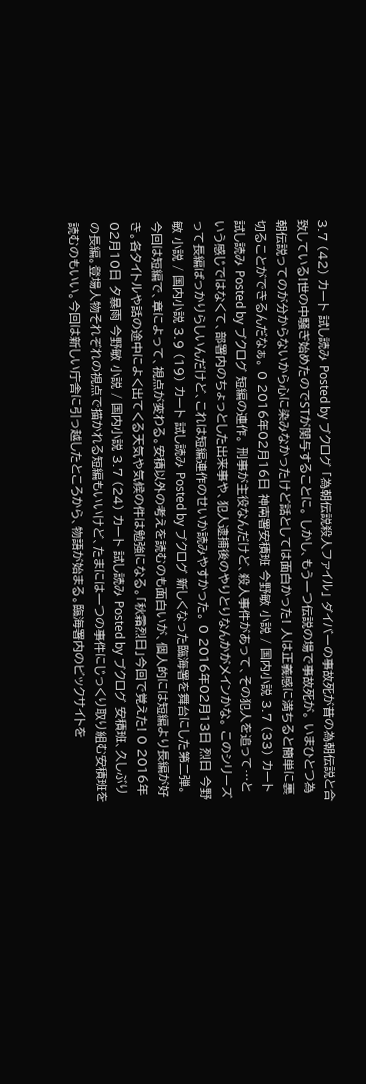3.7 (42) カート 試し読み Posted by ブクログ 「為朝伝説殺人ファイル」 ダイバーの事故死が昔の為朝伝説と合致している!世の中騒ぎ始めたのでSTが関与することに。 しかし、もう一つ伝説の場で事故死が。 いまひとつ為朝伝説ってのが分からないから心に染みなかったけど話としては面白かった! 人は正義感に満ちると簡単に裏切ることができるんだなぁ。 0 2016年02月16日 神南署安積班 今野敏 小説 / 国内小説 3.7 (33) カート 試し読み Posted by ブクログ 短編の連作。 刑事が主役なんだけど、殺人事件があって、その犯人を追って…という感じではなくて、部署内のちょっとした出来事や、犯人逮捕後のやりとりなんかがメインかな。 このシリーズって長編ばっかりらしいんだけど、これは短編連作のせいか読みやすかった。 0 2016年02月13日 烈日 今野敏 小説 / 国内小説 3.9 (19) カート 試し読み Posted by ブクログ 新しくなった臨海署を舞台にした第二弾。今回は短編で、章によって、視点が変わる。安積以外の考えを読むのも面白いが、個人的には短編より長編が好き。各タイトルや話の途中によく出てくる天気や気候の件は勉強になる。「秋霜烈日」今回で覚えた! 0 2016年02月10日 夕暴雨 今野敏 小説 / 国内小説 3.7 (24) カート 試し読み Posted by ブクログ 安積班、久しぶりの長編。登場人物それぞれの視点で描かれる短編もいいけど、たまには一つの事件にじっくり取り組む安積班を読むのもいい。今回は新しい庁舎に引っ越したところから、物語が始まる。臨海署内のビックサイトを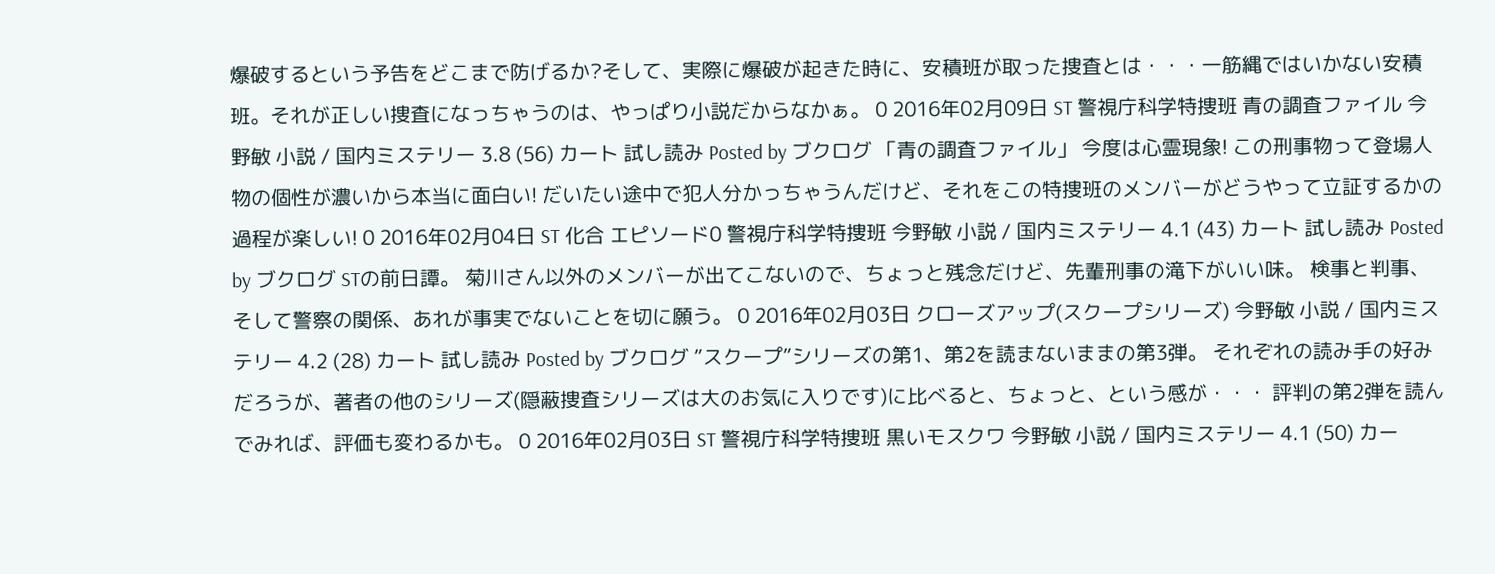爆破するという予告をどこまで防げるか?そして、実際に爆破が起きた時に、安積班が取った捜査とは・・・一筋縄ではいかない安積班。それが正しい捜査になっちゃうのは、やっぱり小説だからなかぁ。 0 2016年02月09日 ST 警視庁科学特捜班 青の調査ファイル 今野敏 小説 / 国内ミステリー 3.8 (56) カート 試し読み Posted by ブクログ 「青の調査ファイル」 今度は心霊現象! この刑事物って登場人物の個性が濃いから本当に面白い! だいたい途中で犯人分かっちゃうんだけど、それをこの特捜班のメンバーがどうやって立証するかの過程が楽しい! 0 2016年02月04日 ST 化合 エピソード0 警視庁科学特捜班 今野敏 小説 / 国内ミステリー 4.1 (43) カート 試し読み Posted by ブクログ STの前日譚。 菊川さん以外のメンバーが出てこないので、ちょっと残念だけど、先輩刑事の滝下がいい味。 検事と判事、そして警察の関係、あれが事実でないことを切に願う。 0 2016年02月03日 クローズアップ(スクープシリーズ) 今野敏 小説 / 国内ミステリー 4.2 (28) カート 試し読み Posted by ブクログ ”スクープ”シリーズの第1、第2を読まないままの第3弾。 それぞれの読み手の好みだろうが、著者の他のシリーズ(隠蔽捜査シリーズは大のお気に入りです)に比べると、ちょっと、という感が・・・ 評判の第2弾を読んでみれば、評価も変わるかも。 0 2016年02月03日 ST 警視庁科学特捜班 黒いモスクワ 今野敏 小説 / 国内ミステリー 4.1 (50) カー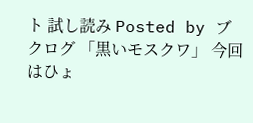ト 試し読み Posted by ブクログ 「黒いモスクワ」 今回はひょ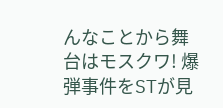んなことから舞台はモスクワ! 爆弾事件をSTが見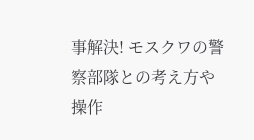事解決! モスクワの警察部隊との考え方や操作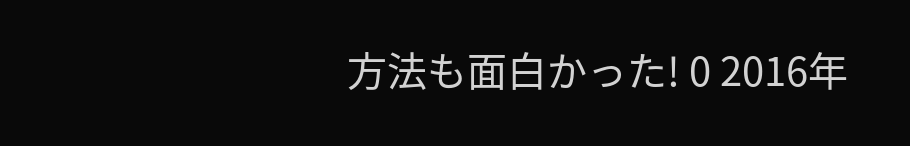方法も面白かった! 0 2016年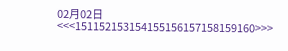02月02日 <<<151152153154155156157158159160>>>